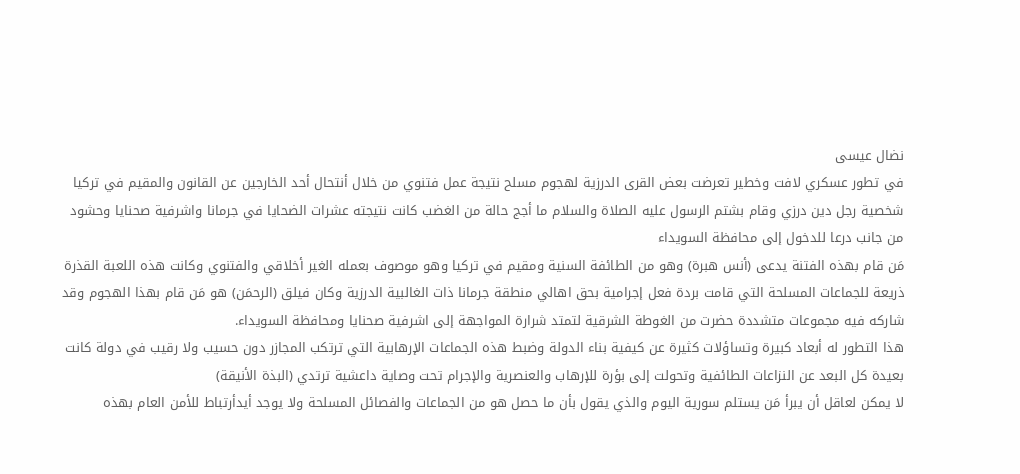نضال عيسى
في تطور عسكري لافت وخطير تعرضت بعض القرى الدرزية لهجوم مسلح نتيجة عمل فتنوي من خلال أنتحال أحد الخارجين عن القانون والمقيم في تركيا شخصية رجل دين درزي وقام بشتم الرسول عليه الصلاة والسلام ما أجج حالة من الغضب كانت نتيجته عشرات الضحايا في جرمانا واشرفية صحنايا وحشود من جانب درعا للدخول إلى محافظة السويداء
مَن قام بهذه الفتنة يدعى (أنس هبرة) وهو من الطائفة السنية ومقيم في تركيا وهو موصوف بعمله الغير أخلاقي والفتنوي وكانت هذه اللعبة القذرة ذريعة للجماعات المسلحة التي قامت بردة فعل إجرامية بحق اهالي منطقة جرمانا ذات الغالبية الدرزية وكان فيلق (الرحمَن) هو مَن قام بهذا الهجوم وقد شاركه فيه مجموعات متشددة حضرت من الغوطة الشرقية لتمتد شرارة المواجهة إلى اشرفية صحنايا ومحافظة السويداء.
هذا التطور له أبعاد كبيرة وتساؤلات كثيرة عن كيفية بناء الدولة وضبط هذه الجماعات الإرهابية التي ترتكب المجازر دون حسيب ولا رقيب في دولة كانت بعيدة كل البعد عن النزاعات الطائفية وتحولت إلى بؤرة للإرهاب والعنصرية والإجرام تحت وصاية داعشية ترتدي (البذة الأنيقة)
لا يمكن لعاقل أن يبرأ مَن يستلم سورية اليوم والذي يقول بأن ما حصل هو من الجماعات والفصائل المسلحة ولا يوجد أيدأرتباط للأمن العام بهذه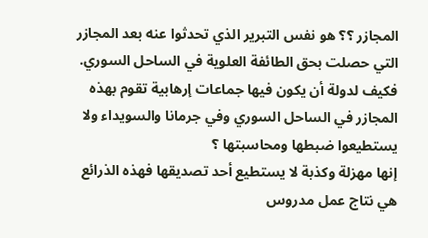المجازر ؟؟ هو نفس التبرير الذي تحدثوا عنه بعد المجازر التي حصلت بحق الطائفة العلوية في الساحل السوري.
فكيف لدولة أن يكون فيها جماعات إرهابية تقوم بهذه المجازر في الساحل السوري وفي جرمانا والسويداء ولا يستطيعوا ضبطها ومحاسبتها ؟
إنها مهزلة وكذبة لا يستطيع أحد تصديقها فهذه الذرائع هي نتاج عمل مدروس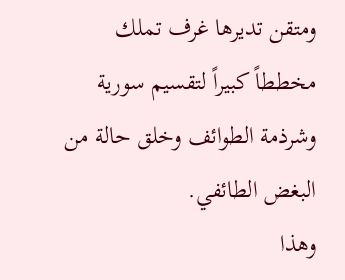ومتقن تديرها غرف تملك مخططاً كبيراً لتقسيم سورية وشرذمة الطوائف وخلق حالة من البغض الطائفي.
وهذا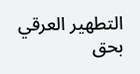التطهير العرقي بحق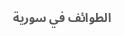الطوائف في سورية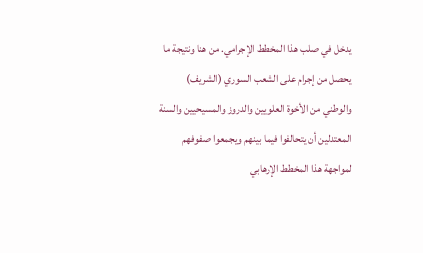يدخل في صلب هذا المخطط الإجرامي. من هنا ونتيجة ما يحصل من إجرام على الشعب السوري (الشريف) والوطني من الأخوة العلويين والدروز والمسيحيين والسنة المعتدلين أن يتحالفوا فيما بينهم ويجمعوا صفوفهم لمواجهة هذا المخطط الإرهابي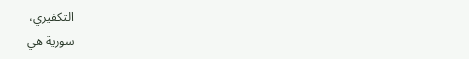التكفيري،
سورية هي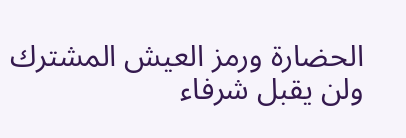الحضارة ورمز العيش المشترك ولن يقبل شرفاء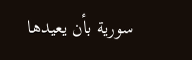سورية بأن يعيدها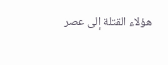هؤلاء القتلة إلى عصر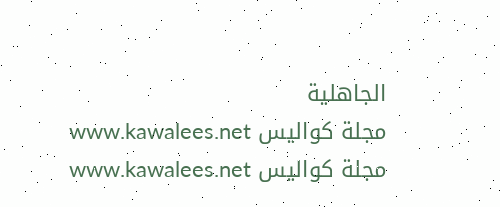الجاهلية
مجلة كواليس www.kawalees.net مجلة كواليس www.kawalees.net